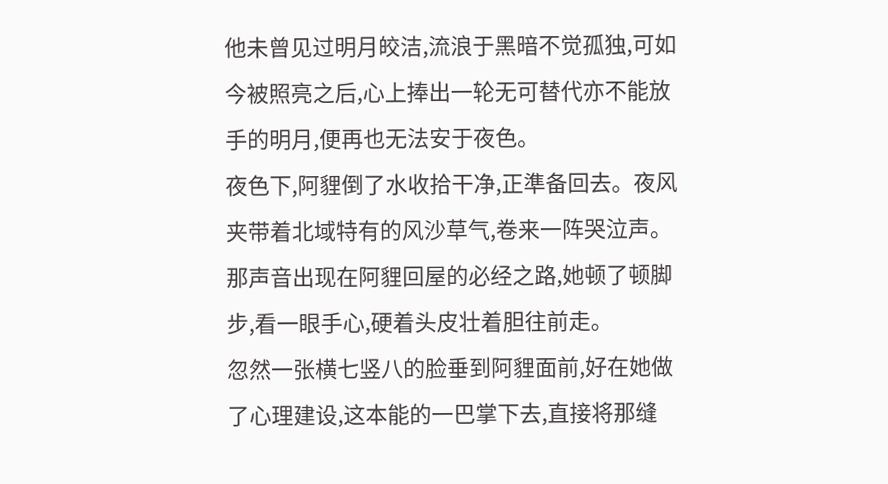他未曾见过明月皎洁,流浪于黑暗不觉孤独,可如今被照亮之后,心上捧出一轮无可替代亦不能放手的明月,便再也无法安于夜色。
夜色下,阿貍倒了水收拾干净,正準备回去。夜风夹带着北域特有的风沙草气,卷来一阵哭泣声。
那声音出现在阿貍回屋的必经之路,她顿了顿脚步,看一眼手心,硬着头皮壮着胆往前走。
忽然一张横七竖八的脸垂到阿貍面前,好在她做了心理建设,这本能的一巴掌下去,直接将那缝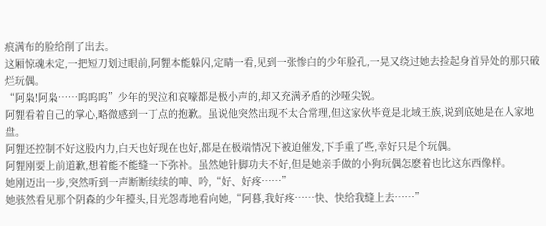痕满布的脸给削了出去。
这厢惊魂未定,一把短刀划过眼前,阿貍本能躲闪,定睛一看,见到一张惨白的少年脸孔,一晃又绕过她去捡起身首异处的那只破烂玩偶。
“阿枭!阿枭……呜呜呜”少年的哭泣和哀嚎都是极小声的,却又充满矛盾的沙哑尖锐。
阿貍看着自己的掌心,略微感到一丁点的抱歉。虽说他突然出现不太合常理,但这家伙毕竟是北域王族,说到底她是在人家地盘。
阿貍还控制不好这股内力,白天也好现在也好,都是在极端情况下被迫催发,下手重了些,幸好只是个玩偶。
阿貍刚要上前道歉,想着能不能缝一下弥补。虽然她针脚功夫不好,但是她亲手做的小狗玩偶怎麽着也比这东西像样。
她刚迈出一步,突然听到一声断断续续的呻、吟,“好、好疼……”
她骇然看见那个阴森的少年擡头,目光怨毒地看向她,“阿暮,我好疼……快、快给我缝上去……”